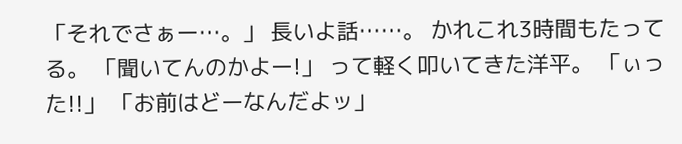「それでさぁー…。」 長いよ話……。 かれこれ3時間もたってる。 「聞いてんのかよー!」 って軽く叩いてきた洋平。 「ぃった!!」 「お前はどーなんだよッ」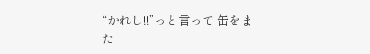“かれし!!”っと言って 缶をまた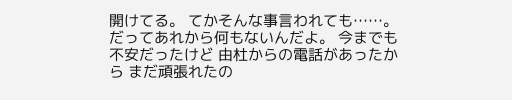開けてる。 てかそんな事言われても……。 だってあれから何もないんだよ。 今までも不安だったけど 由杜からの電話があったから まだ頑張れたの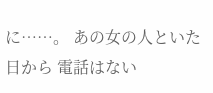に……。 あの女の人といた日から 電話はない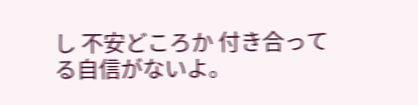し 不安どころか 付き合ってる自信がないよ。